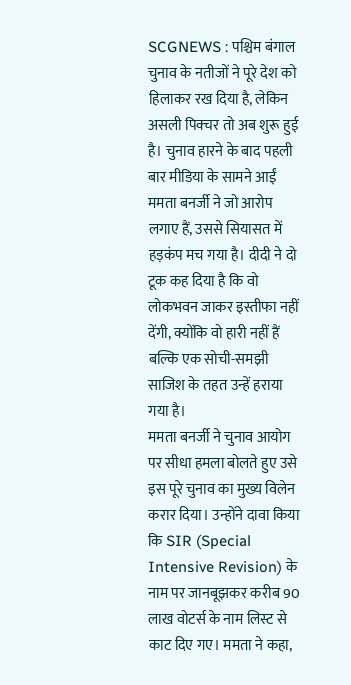SCGNEWS : पश्चिम बंगाल चुनाव के नतीजों ने पूरे देश को हिलाकर रख दिया है, लेकिन असली पिक्चर तो अब शुरू हुई है। चुनाव हारने के बाद पहली बार मीडिया के सामने आईं ममता बनर्जी ने जो आरोप लगाए हैं, उससे सियासत में हड़कंप मच गया है। दीदी ने दो टूक कह दिया है कि वो लोकभवन जाकर इस्तीफा नहीं देंगी, क्योंकि वो हारी नहीं हैं बल्कि एक सोची-समझी साजिश के तहत उन्हें हराया गया है।
ममता बनर्जी ने चुनाव आयोग पर सीधा हमला बोलते हुए उसे इस पूरे चुनाव का मुख्य विलेन करार दिया। उन्होंने दावा किया कि SIR (Special Intensive Revision) के नाम पर जानबूझकर करीब 90 लाख वोटर्स के नाम लिस्ट से काट दिए गए। ममता ने कहा,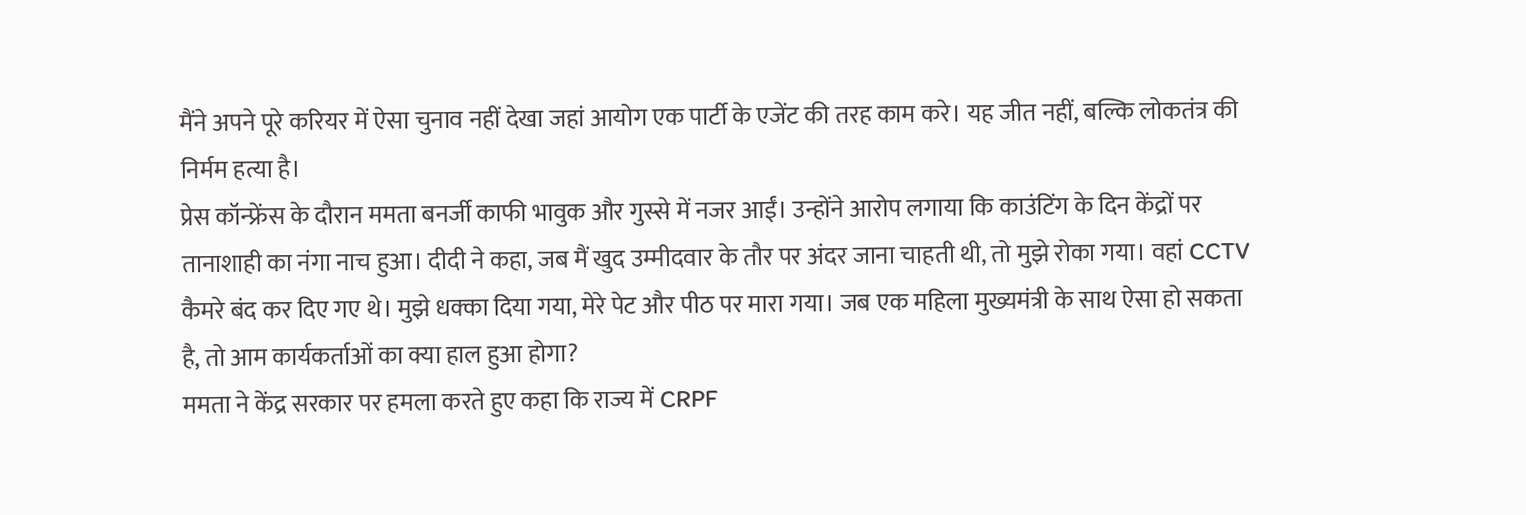मैंने अपने पूरे करियर में ऐसा चुनाव नहीं देखा जहां आयोग एक पार्टी के एजेंट की तरह काम करे। यह जीत नहीं, बल्कि लोकतंत्र की निर्मम हत्या है।
प्रेस कॉन्फ्रेंस के दौरान ममता बनर्जी काफी भावुक और गुस्से में नजर आईं। उन्होंने आरोप लगाया कि काउंटिंग के दिन केंद्रों पर तानाशाही का नंगा नाच हुआ। दीदी ने कहा, जब मैं खुद उम्मीदवार के तौर पर अंदर जाना चाहती थी, तो मुझे रोका गया। वहां CCTV कैमरे बंद कर दिए गए थे। मुझे धक्का दिया गया, मेरे पेट और पीठ पर मारा गया। जब एक महिला मुख्यमंत्री के साथ ऐसा हो सकता है, तो आम कार्यकर्ताओं का क्या हाल हुआ होगा?
ममता ने केंद्र सरकार पर हमला करते हुए कहा कि राज्य में CRPF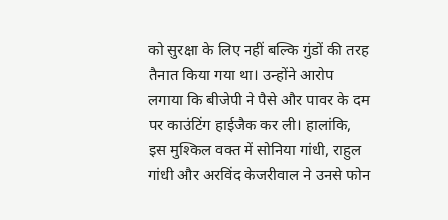को सुरक्षा के लिए नहीं बल्कि गुंडों की तरह तैनात किया गया था। उन्होंने आरोप लगाया कि बीजेपी ने पैसे और पावर के दम पर काउंटिंग हाईजैक कर ली। हालांकि, इस मुश्किल वक्त में सोनिया गांधी, राहुल गांधी और अरविंद केजरीवाल ने उनसे फोन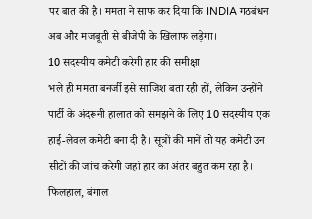पर बात की है। ममता ने साफ कर दिया कि INDIA गठबंधन अब और मजबूती से बीजेपी के खिलाफ लड़ेगा।
10 सदस्यीय कमेटी करेगी हार की समीक्षा
भले ही ममता बनर्जी इसे साजिश बता रही हों, लेकिन उन्होंने पार्टी के अंदरूनी हालात को समझने के लिए 10 सदस्यीय एक हाई-लेवल कमेटी बना दी है। सूत्रों की मानें तो यह कमेटी उन सीटों की जांच करेगी जहां हार का अंतर बहुत कम रहा है। फिलहाल, बंगाल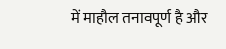में माहौल तनावपूर्ण है और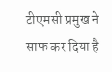टीएमसी प्रमुख ने साफ कर दिया है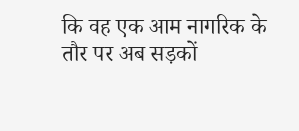कि वह एक आम नागरिक के तौर पर अब सड़कों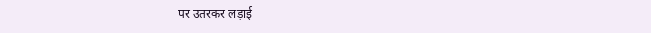पर उतरकर लड़ाई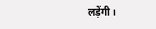लड़ेंगी।